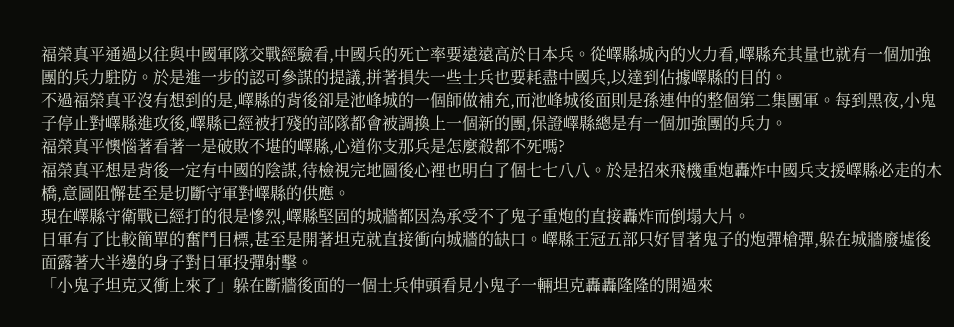福榮真平通過以往與中國軍隊交戰經驗看,中國兵的死亡率要遠遠高於日本兵。從嶧縣城內的火力看,嶧縣充其量也就有一個加強團的兵力駐防。於是進一步的認可參謀的提議,拼著損失一些士兵也要耗盡中國兵,以達到佔據嶧縣的目的。
不過福榮真平沒有想到的是,嶧縣的背後卻是池峰城的一個師做補充,而池峰城後面則是孫連仲的整個第二集團軍。每到黑夜,小鬼子停止對嶧縣進攻後,嶧縣已經被打殘的部隊都會被調換上一個新的團,保證嶧縣總是有一個加強團的兵力。
福榮真平懊惱著看著一是破敗不堪的嶧縣,心道你支那兵是怎麼殺都不死嗎?
福榮真平想是背後一定有中國的陰謀,待檢視完地圖後心裡也明白了個七七八八。於是招來飛機重炮轟炸中國兵支援嶧縣必走的木橋,意圖阻懈甚至是切斷守軍對嶧縣的供應。
現在嶧縣守衛戰已經打的很是慘烈,嶧縣堅固的城牆都因為承受不了鬼子重炮的直接轟炸而倒塌大片。
日軍有了比較簡單的奮鬥目標,甚至是開著坦克就直接衝向城牆的缺口。嶧縣王冠五部只好冒著鬼子的炮彈槍彈,躲在城牆廢墟後面露著大半邊的身子對日軍投彈射擊。
「小鬼子坦克又衝上來了」躲在斷牆後面的一個士兵伸頭看見小鬼子一輛坦克轟轟隆隆的開過來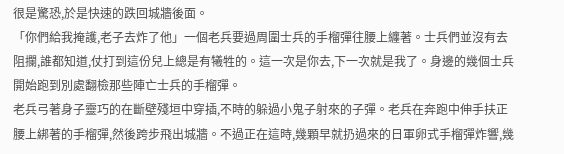很是驚恐,於是快速的跌回城牆後面。
「你們給我掩護,老子去炸了他」一個老兵要過周圍士兵的手榴彈往腰上纏著。士兵們並沒有去阻攔,誰都知道,仗打到這份兒上總是有犧牲的。這一次是你去,下一次就是我了。身邊的幾個士兵開始跑到別處翻檢那些陣亡士兵的手榴彈。
老兵弓著身子靈巧的在斷壁殘垣中穿插,不時的躲過小鬼子射來的子彈。老兵在奔跑中伸手扶正腰上綁著的手榴彈,然後跨步飛出城牆。不過正在這時,幾顆早就扔過來的日軍卵式手榴彈炸響,幾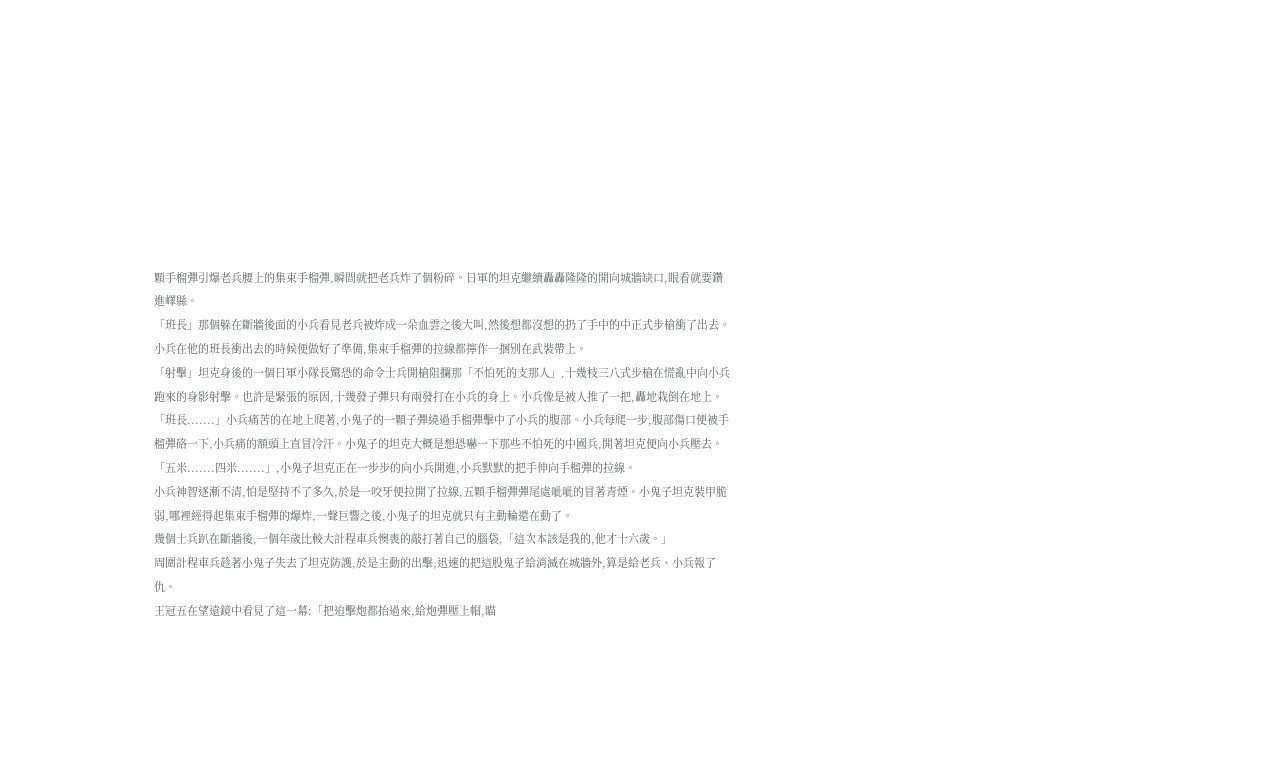顆手榴彈引爆老兵腰上的集束手榴彈,瞬間就把老兵炸了個粉碎。日軍的坦克繼續轟轟隆隆的開向城牆缺口,眼看就要鑽進嶧縣。
「班長」那個躲在斷牆後面的小兵看見老兵被炸成一朵血雲之後大叫,然後想都沒想的扔了手中的中正式步槍衝了出去。
小兵在他的班長衝出去的時候便做好了準備,集束手榴彈的拉線都擰作一捆別在武裝帶上。
「射擊」坦克身後的一個日軍小隊長驚恐的命令士兵開槍阻攔那「不怕死的支那人」,十幾枝三八式步槍在慌亂中向小兵跑來的身影射擊。也許是緊張的原因,十幾發子彈只有兩發打在小兵的身上。小兵像是被人推了一把,轟地栽倒在地上。
「班長.......」小兵痛苦的在地上爬著,小鬼子的一顆子彈繞過手榴彈擊中了小兵的腹部。小兵每爬一步,腹部傷口便被手榴彈硌一下,小兵痛的額頭上直冒冷汗。小鬼子的坦克大概是想恐嚇一下那些不怕死的中國兵,開著坦克便向小兵壓去。
「五米.......四米.......」,小鬼子坦克正在一步步的向小兵開進,小兵默默的把手伸向手榴彈的拉線。
小兵神智逐漸不清,怕是堅持不了多久,於是一咬牙便拉開了拉線,五顆手榴彈彈尾處呲呲的冒著青煙。小鬼子坦克裝甲脆弱,哪裡經得起集束手榴彈的爆炸,一聲巨響之後,小鬼子的坦克就只有主動輪還在動了。
幾個士兵趴在斷牆後,一個年歲比較大計程車兵懊喪的敲打著自己的腦袋,「這次本該是我的,他才十六歲。」
周圍計程車兵趁著小鬼子失去了坦克防護,於是主動的出擊,迅速的把這股鬼子給消滅在城牆外,算是給老兵、小兵報了仇。
王冠五在望遠鏡中看見了這一幕:「把迫擊炮都抬過來,給炮彈壓上帽,瞄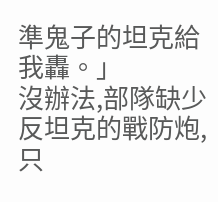準鬼子的坦克給我轟。」
沒辦法,部隊缺少反坦克的戰防炮,只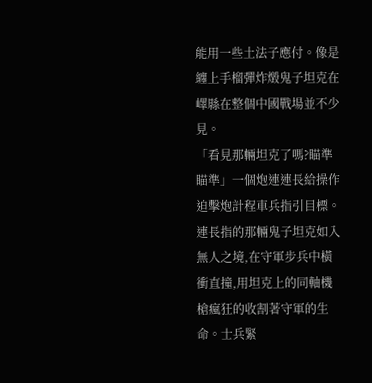能用一些土法子應付。像是纏上手榴彈炸燬鬼子坦克在嶧縣在整個中國戰場並不少見。
「看見那輛坦克了嗎?瞄準瞄準」一個炮連連長給操作迫擊炮計程車兵指引目標。
連長指的那輛鬼子坦克如入無人之境,在守軍步兵中橫衝直撞,用坦克上的同軸機槍瘋狂的收割著守軍的生命。士兵緊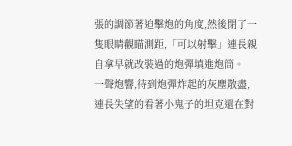張的調節著迫擊炮的角度,然後閉了一隻眼睛觀瞄測距,「可以射擊」連長親自拿早就改裝過的炮彈填進炮筒。
一聲炮響,待到炮彈炸起的灰塵散盡,連長失望的看著小鬼子的坦克還在對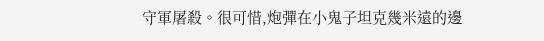守軍屠殺。很可惜,炮彈在小鬼子坦克幾米遠的邊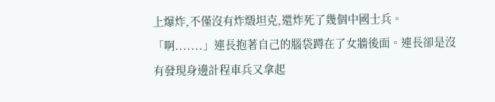上爆炸,不僅沒有炸燬坦克,還炸死了幾個中國士兵。
「啊.......」連長抱著自己的腦袋蹲在了女牆後面。連長卻是沒有發現身邊計程車兵又拿起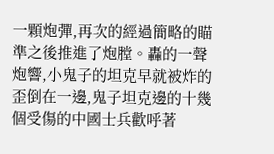一顆炮彈,再次的經過簡略的瞄準之後推進了炮膛。轟的一聲炮響,小鬼子的坦克早就被炸的歪倒在一邊,鬼子坦克邊的十幾個受傷的中國士兵歡呼著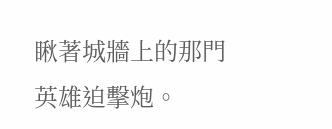瞅著城牆上的那門英雄迫擊炮。